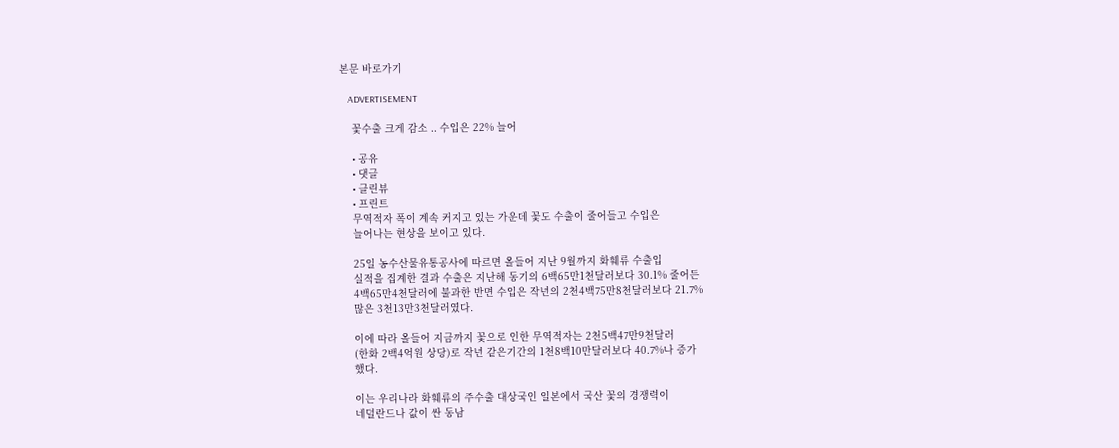본문 바로가기

    ADVERTISEMENT

    꽃수출 크게 감소 .. 수입은 22% 늘어

    • 공유
    • 댓글
    • 클린뷰
    • 프린트
    무역적자 폭이 계속 커지고 있는 가운데 꽃도 수출이 줄어들고 수입은
    늘어나는 현상을 보이고 있다.

    25일 농수산물유통공사에 따르면 올들어 지난 9월까지 화훼류 수출입
    실적을 집계한 결과 수출은 지난해 동기의 6백65만1천달러보다 30.1% 줄어든
    4백65만4천달러에 불과한 반면 수입은 작년의 2천4백75만8천달러보다 21.7%
    많은 3천13만3천달러였다.

    이에 따라 올들어 지금까지 꽃으로 인한 무역적자는 2천5백47만9천달러
    (한화 2백4억원 상당)로 작년 같은기간의 1천8백10만달러보다 40.7%나 증가
    했다.

    이는 우리나라 화훼류의 주수출 대상국인 일본에서 국산 꽃의 경쟁력이
    네덜란드나 값이 싼 동남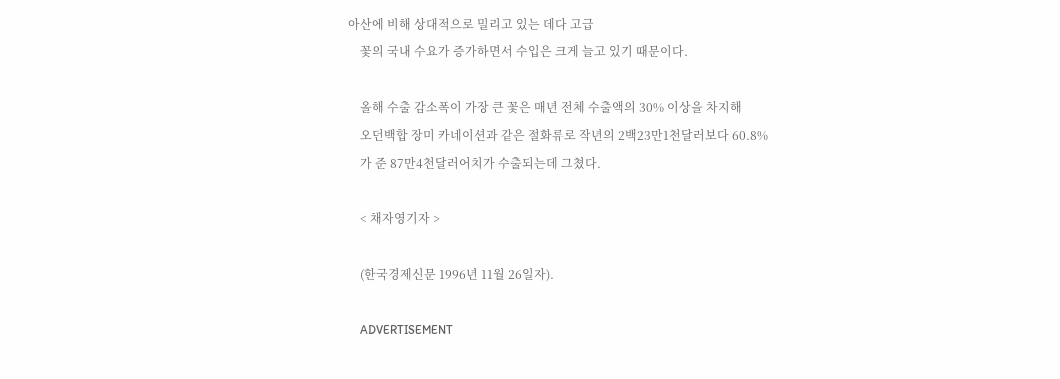아산에 비해 상대적으로 밀리고 있는 데다 고급
    꽃의 국내 수요가 증가하면서 수입은 크게 늘고 있기 때문이다.

    올해 수출 감소폭이 가장 큰 꽃은 매년 전체 수출액의 30% 이상을 차지해
    오던백합 장미 카네이션과 같은 절화류로 작년의 2백23만1천달러보다 60.8%
    가 준 87만4천달러어치가 수출되는데 그쳤다.

    < 채자영기자 >

    (한국경제신문 1996년 11월 26일자).

    ADVERTISEMENT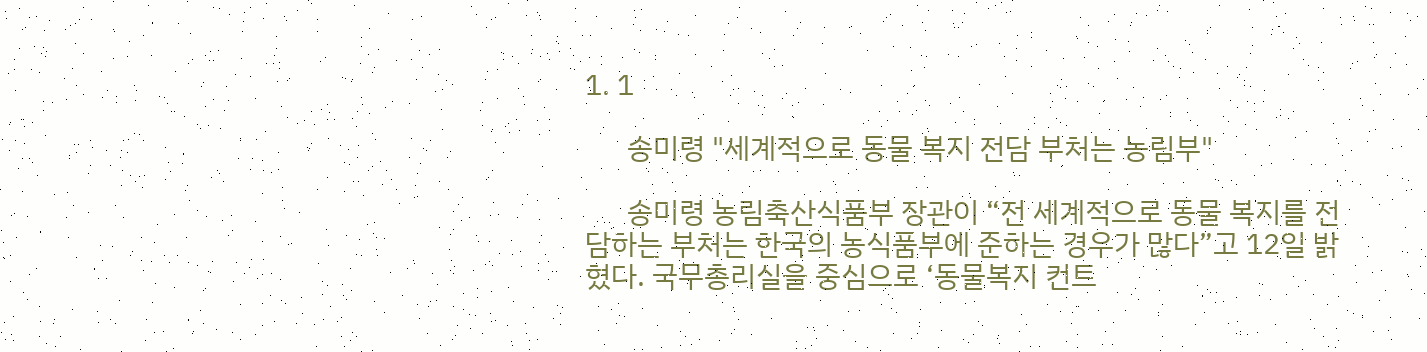1. 1

      송미령 "세계적으로 동물 복지 전담 부처는 농림부"

      송미령 농림축산식품부 장관이 “전 세계적으로 동물 복지를 전담하는 부처는 한국의 농식품부에 준하는 경우가 많다”고 12일 밝혔다. 국무총리실을 중심으로 ‘동물복지 컨트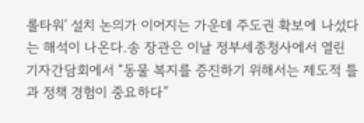롤타워’ 설치 논의가 이어지는 가운데 주도권 확보에 나섰다는 해석이 나온다.송 장관은 이날 정부세종청사에서 열린 기자간담회에서 “동물 복지를 증진하기 위해서는 제도적 틀과 정책 경험이 중요하다”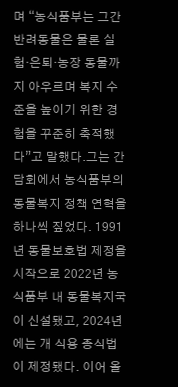며 “농식품부는 그간 반려동물은 물론 실험·은퇴·농장 동물까지 아우르며 복지 수준을 높이기 위한 경험을 꾸준히 축적했다”고 말했다.그는 간담회에서 농식품부의 동물복지 정책 연혁을 하나씩 짚었다. 1991년 동물보호법 제정을 시작으로 2022년 농식품부 내 동물복지국이 신설됐고, 2024년에는 개 식용 종식법이 제정됐다. 이어 올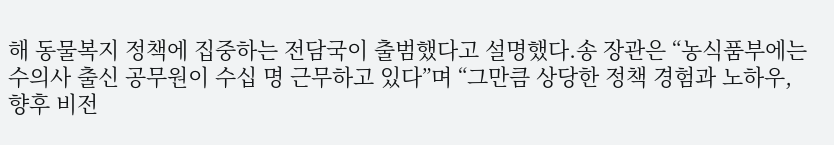해 동물복지 정책에 집중하는 전담국이 출범했다고 설명했다.송 장관은 “농식품부에는 수의사 출신 공무원이 수십 명 근무하고 있다”며 “그만큼 상당한 정책 경험과 노하우, 향후 비전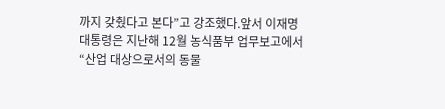까지 갖췄다고 본다”고 강조했다.앞서 이재명 대통령은 지난해 12월 농식품부 업무보고에서 “산업 대상으로서의 동물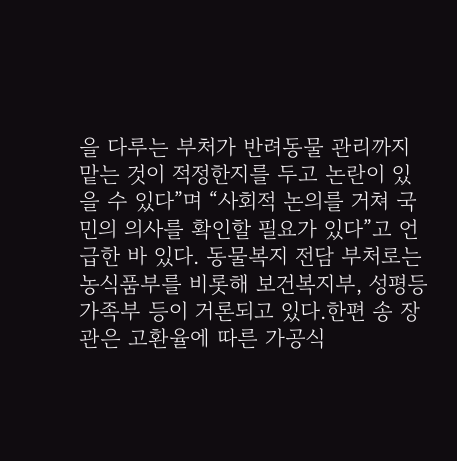을 다루는 부처가 반려동물 관리까지 맡는 것이 적정한지를 두고 논란이 있을 수 있다”며 “사회적 논의를 거쳐 국민의 의사를 확인할 필요가 있다”고 언급한 바 있다. 동물복지 전담 부처로는 농식품부를 비롯해 보건복지부, 성평등 가족부 등이 거론되고 있다.한편 송 장관은 고환율에 따른 가공식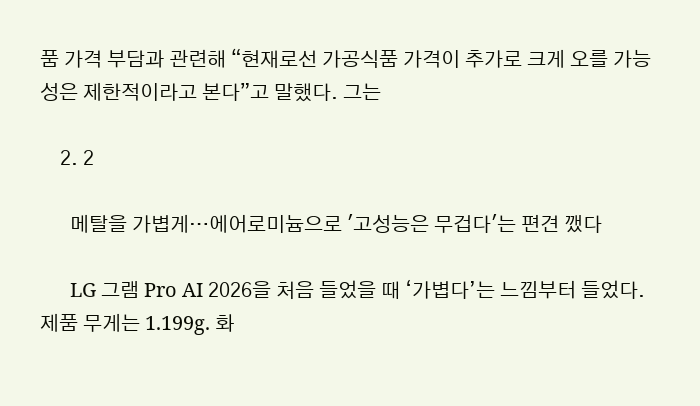품 가격 부담과 관련해 “현재로선 가공식품 가격이 추가로 크게 오를 가능성은 제한적이라고 본다”고 말했다. 그는

    2. 2

      메탈을 가볍게…에어로미늄으로 '고성능은 무겁다'는 편견 깼다

      LG 그램 Pro AI 2026을 처음 들었을 때 ‘가볍다’는 느낌부터 들었다. 제품 무게는 1.199g. 화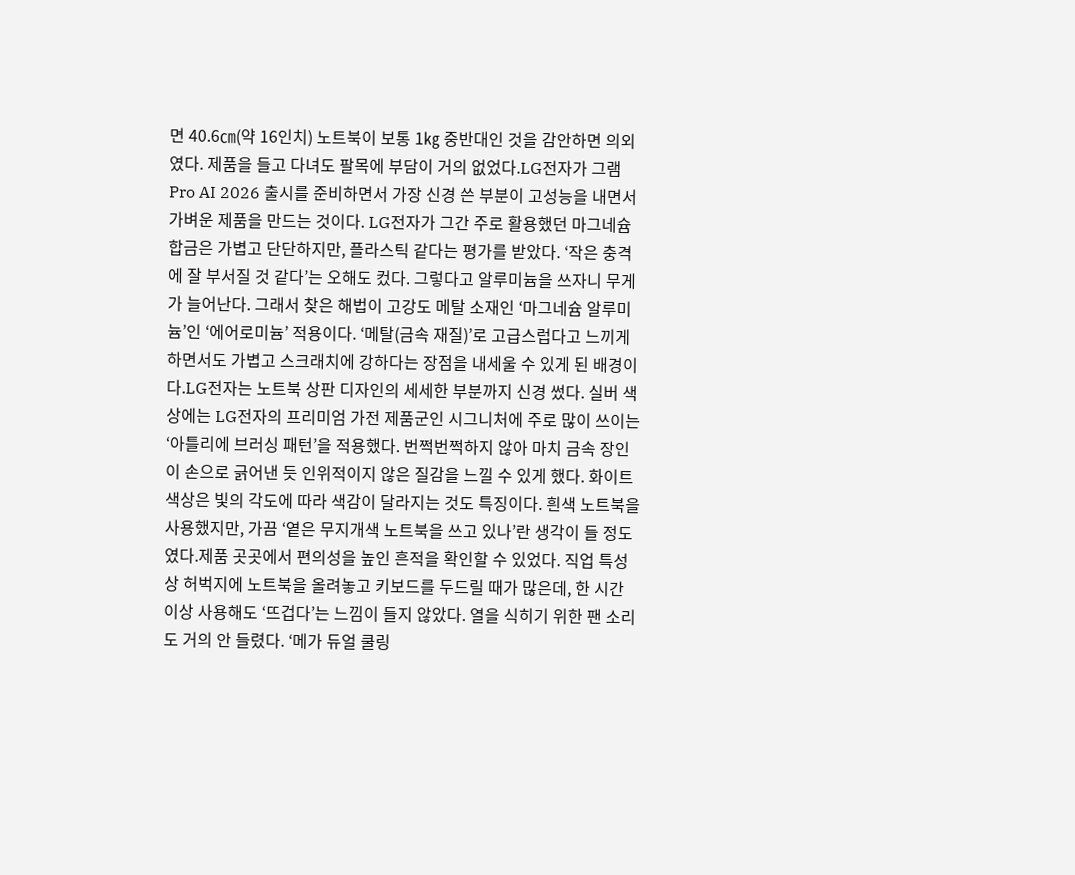면 40.6㎝(약 16인치) 노트북이 보통 1㎏ 중반대인 것을 감안하면 의외였다. 제품을 들고 다녀도 팔목에 부담이 거의 없었다.LG전자가 그램 Pro AI 2026 출시를 준비하면서 가장 신경 쓴 부분이 고성능을 내면서 가벼운 제품을 만드는 것이다. LG전자가 그간 주로 활용했던 마그네슘 합금은 가볍고 단단하지만, 플라스틱 같다는 평가를 받았다. ‘작은 충격에 잘 부서질 것 같다’는 오해도 컸다. 그렇다고 알루미늄을 쓰자니 무게가 늘어난다. 그래서 찾은 해법이 고강도 메탈 소재인 ‘마그네슘 알루미늄’인 ‘에어로미늄’ 적용이다. ‘메탈(금속 재질)’로 고급스럽다고 느끼게 하면서도 가볍고 스크래치에 강하다는 장점을 내세울 수 있게 된 배경이다.LG전자는 노트북 상판 디자인의 세세한 부분까지 신경 썼다. 실버 색상에는 LG전자의 프리미엄 가전 제품군인 시그니처에 주로 많이 쓰이는 ‘아틀리에 브러싱 패턴’을 적용했다. 번쩍번쩍하지 않아 마치 금속 장인이 손으로 긁어낸 듯 인위적이지 않은 질감을 느낄 수 있게 했다. 화이트 색상은 빛의 각도에 따라 색감이 달라지는 것도 특징이다. 흰색 노트북을 사용했지만, 가끔 ‘옅은 무지개색 노트북을 쓰고 있나’란 생각이 들 정도였다.제품 곳곳에서 편의성을 높인 흔적을 확인할 수 있었다. 직업 특성상 허벅지에 노트북을 올려놓고 키보드를 두드릴 때가 많은데, 한 시간 이상 사용해도 ‘뜨겁다’는 느낌이 들지 않았다. 열을 식히기 위한 팬 소리도 거의 안 들렸다. ‘메가 듀얼 쿨링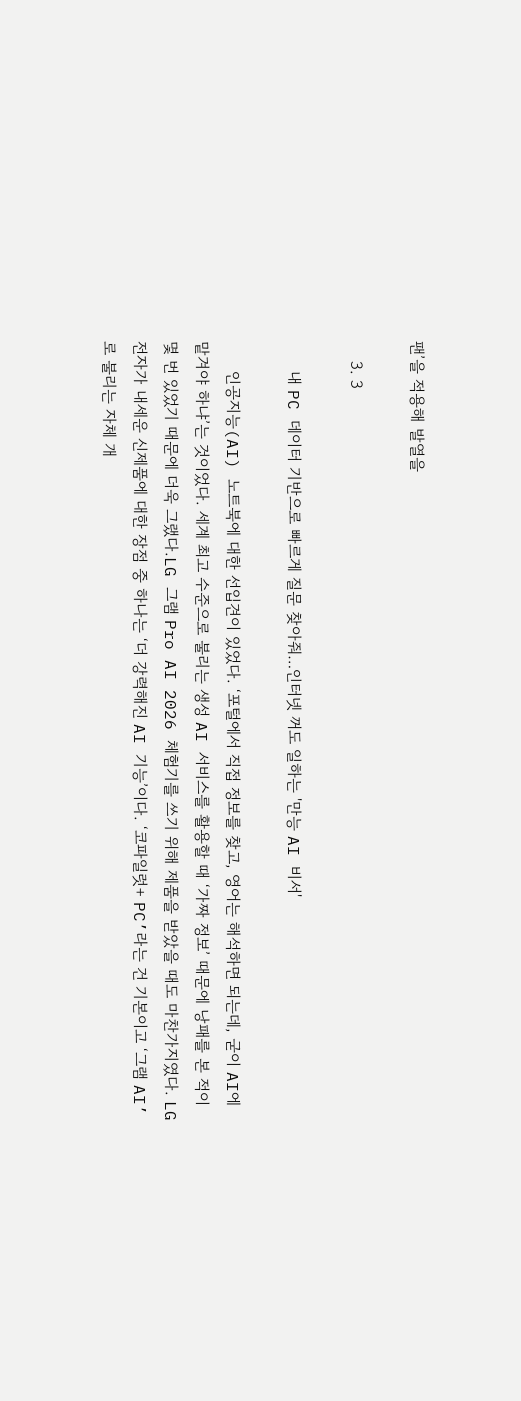팬’을 적용해 발열을

    3. 3

      내 PC 데이터 기반으로 빠르게 질문 찾아줘…인터넷 꺼도 일하는 '만능 AI 비서'

      인공지능(AI) 노트북에 대한 선입견이 있었다. ‘포털에서 직접 정보를 찾고, 영어는 해석하면 되는데, 굳이 AI에 맡겨야 하냐’는 것이었다. 세계 최고 수준으로 불리는 생성 AI 서비스를 활용할 때 ‘가짜 정보’ 때문에 낭패를 본 적이 몇 번 있었기 때문에 더욱 그랬다.LG 그램 Pro AI 2026 체험기를 쓰기 위해 제품을 받았을 때도 마찬가지였다. LG전자가 내세운 신제품에 대한 장점 중 하나는 ‘더 강력해진 AI 기능’이다. ‘코파일럿+ PC’라는 건 기본이고 ‘그램 AI’로 불리는 자체 개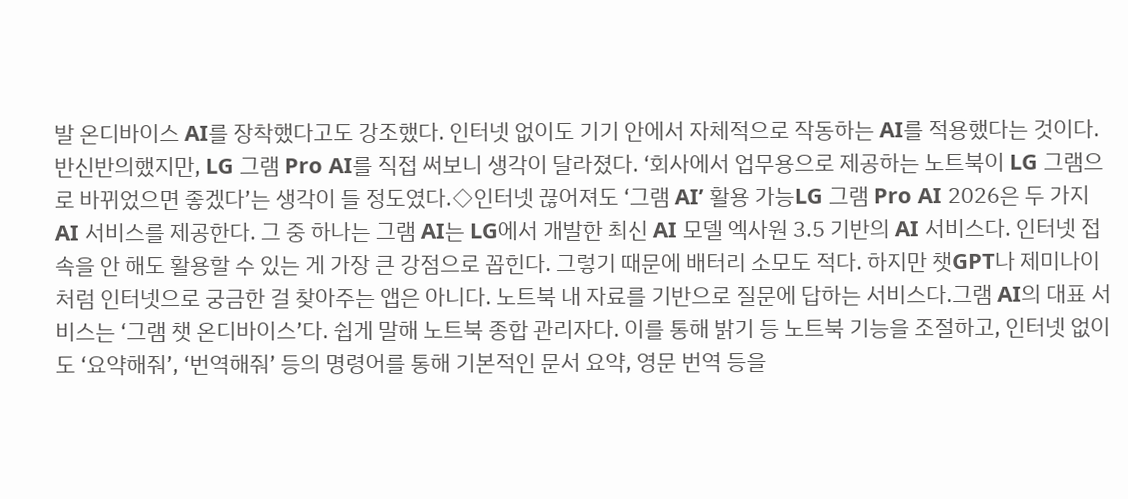발 온디바이스 AI를 장착했다고도 강조했다. 인터넷 없이도 기기 안에서 자체적으로 작동하는 AI를 적용했다는 것이다.반신반의했지만, LG 그램 Pro AI를 직접 써보니 생각이 달라졌다. ‘회사에서 업무용으로 제공하는 노트북이 LG 그램으로 바뀌었으면 좋겠다’는 생각이 들 정도였다.◇인터넷 끊어져도 ‘그램 AI’ 활용 가능LG 그램 Pro AI 2026은 두 가지 AI 서비스를 제공한다. 그 중 하나는 그램 AI는 LG에서 개발한 최신 AI 모델 엑사원 3.5 기반의 AI 서비스다. 인터넷 접속을 안 해도 활용할 수 있는 게 가장 큰 강점으로 꼽힌다. 그렇기 때문에 배터리 소모도 적다. 하지만 챗GPT나 제미나이처럼 인터넷으로 궁금한 걸 찾아주는 앱은 아니다. 노트북 내 자료를 기반으로 질문에 답하는 서비스다.그램 AI의 대표 서비스는 ‘그램 챗 온디바이스’다. 쉽게 말해 노트북 종합 관리자다. 이를 통해 밝기 등 노트북 기능을 조절하고, 인터넷 없이도 ‘요약해줘’, ‘번역해줘’ 등의 명령어를 통해 기본적인 문서 요약, 영문 번역 등을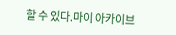할 수 있다.마이 아카이브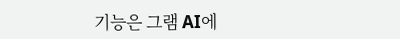기능은 그램 AI에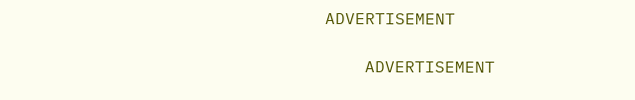ADVERTISEMENT

    ADVERTISEMENT